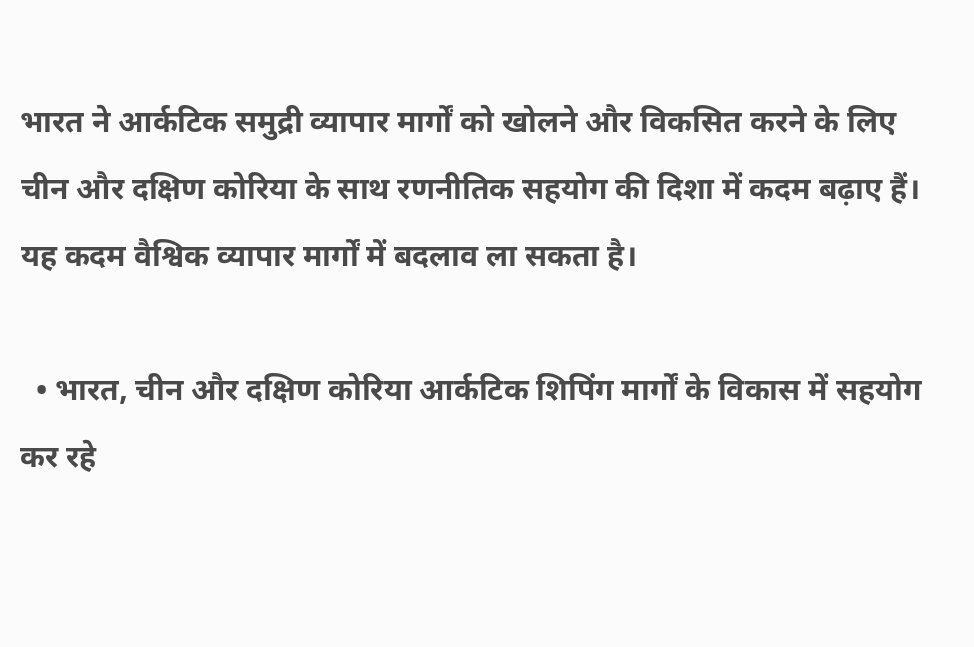भारत ने आर्कटिक समुद्री व्यापार मार्गों को खोलने और विकसित करने के लिए चीन और दक्षिण कोरिया के साथ रणनीतिक सहयोग की दिशा में कदम बढ़ाए हैं। यह कदम वैश्विक व्यापार मार्गों में बदलाव ला सकता है।

  • भारत, चीन और दक्षिण कोरिया आर्कटिक शिपिंग मार्गों के विकास में सहयोग कर रहे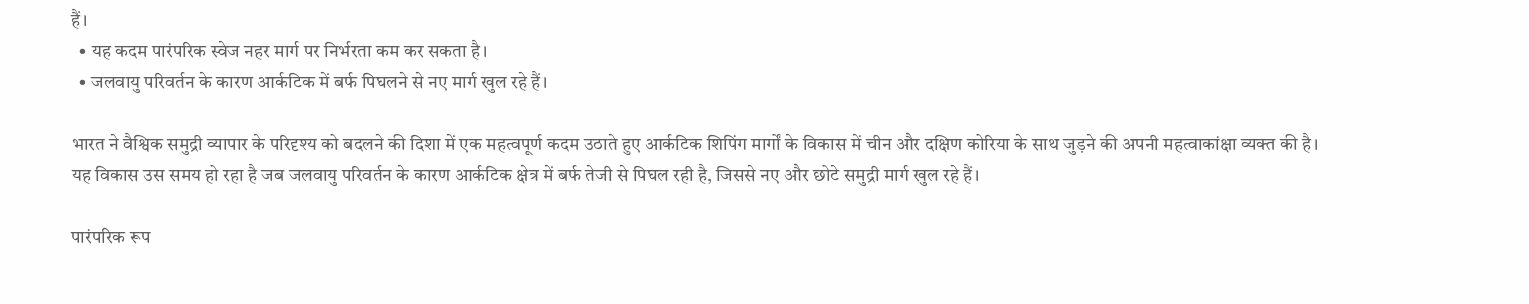हैं।
  • यह कदम पारंपरिक स्वेज नहर मार्ग पर निर्भरता कम कर सकता है।
  • जलवायु परिवर्तन के कारण आर्कटिक में बर्फ पिघलने से नए मार्ग खुल रहे हैं।

भारत ने वैश्विक समुद्री व्यापार के परिदृश्य को बदलने की दिशा में एक महत्वपूर्ण कदम उठाते हुए आर्कटिक शिपिंग मार्गों के विकास में चीन और दक्षिण कोरिया के साथ जुड़ने की अपनी महत्वाकांक्षा व्यक्त की है। यह विकास उस समय हो रहा है जब जलवायु परिवर्तन के कारण आर्कटिक क्षेत्र में बर्फ तेजी से पिघल रही है, जिससे नए और छोटे समुद्री मार्ग खुल रहे हैं।

पारंपरिक रूप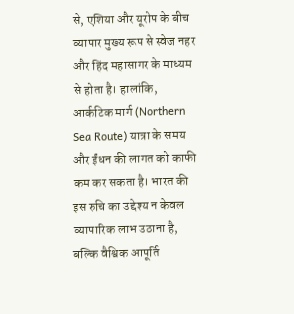से, एशिया और यूरोप के बीच व्यापार मुख्य रूप से स्वेज नहर और हिंद महासागर के माध्यम से होता है। हालांकि, आर्कटिक मार्ग (Northern Sea Route) यात्रा के समय और ईंधन की लागत को काफी कम कर सकता है। भारत की इस रुचि का उद्देश्य न केवल व्यापारिक लाभ उठाना है, बल्कि वैश्विक आपूर्ति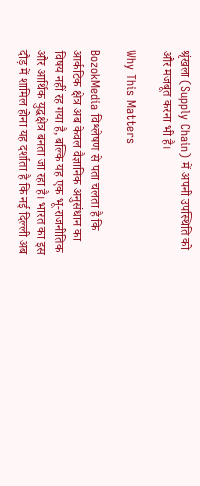श्रृंखला (Supply Chain) में अपनी उपस्थिति को और मजबूत करना भी है।

Why This Matters

BozokMedia विश्लेषण से पता चलता है कि आर्कटिक क्षेत्र अब केवल वैज्ञानिक अनुसंधान का विषय नहीं रह गया है, बल्कि यह एक भू-राजनीतिक और आर्थिक युद्धक्षेत्र बनता जा रहा है। भारत का इस दौड़ में शामिल होना यह दर्शाता है कि नई दिल्ली अब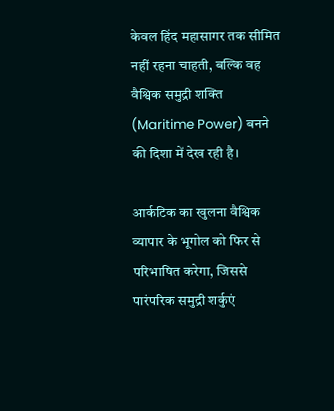केवल हिंद महासागर तक सीमित नहीं रहना चाहती, बल्कि वह वैश्विक समुद्री शक्ति (Maritime Power) बनने की दिशा में देख रही है।

आर्कटिक का खुलना वैश्विक व्यापार के भूगोल को फिर से परिभाषित करेगा, जिससे पारंपरिक समुद्री शर्कुएं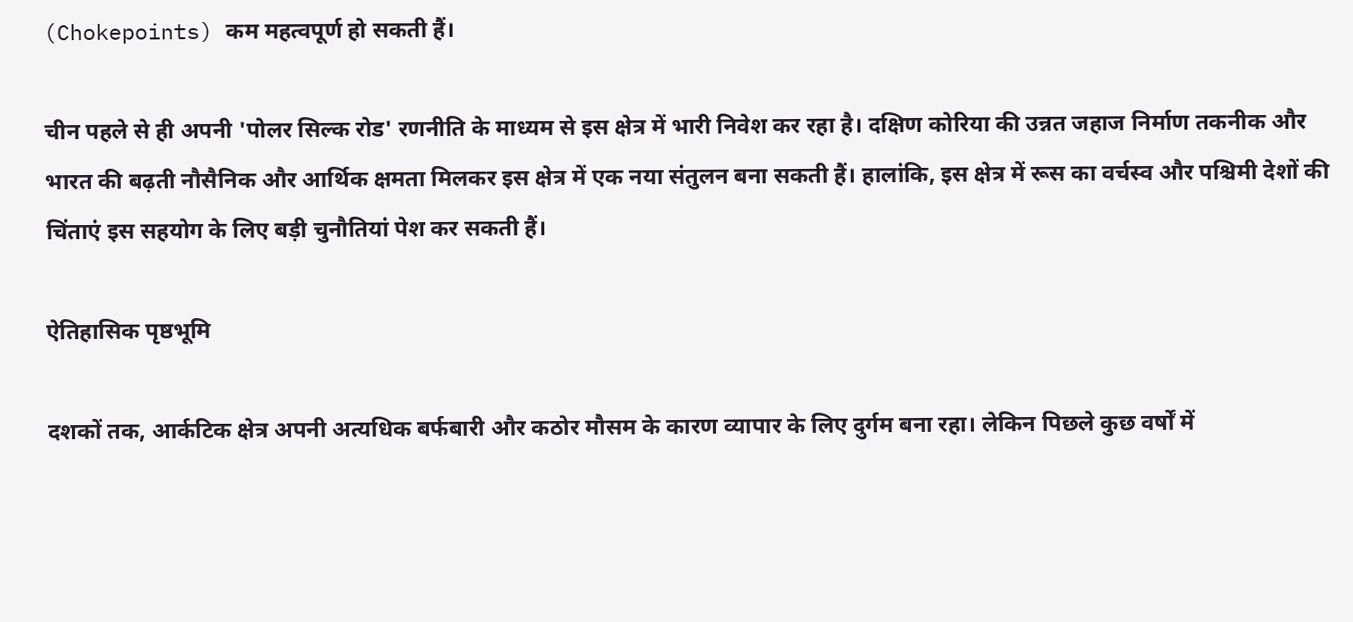(Chokepoints) कम महत्वपूर्ण हो सकती हैं।

चीन पहले से ही अपनी 'पोलर सिल्क रोड' रणनीति के माध्यम से इस क्षेत्र में भारी निवेश कर रहा है। दक्षिण कोरिया की उन्नत जहाज निर्माण तकनीक और भारत की बढ़ती नौसैनिक और आर्थिक क्षमता मिलकर इस क्षेत्र में एक नया संतुलन बना सकती हैं। हालांकि, इस क्षेत्र में रूस का वर्चस्व और पश्चिमी देशों की चिंताएं इस सहयोग के लिए बड़ी चुनौतियां पेश कर सकती हैं।

ऐतिहासिक पृष्ठभूमि

दशकों तक, आर्कटिक क्षेत्र अपनी अत्यधिक बर्फबारी और कठोर मौसम के कारण व्यापार के लिए दुर्गम बना रहा। लेकिन पिछले कुछ वर्षों में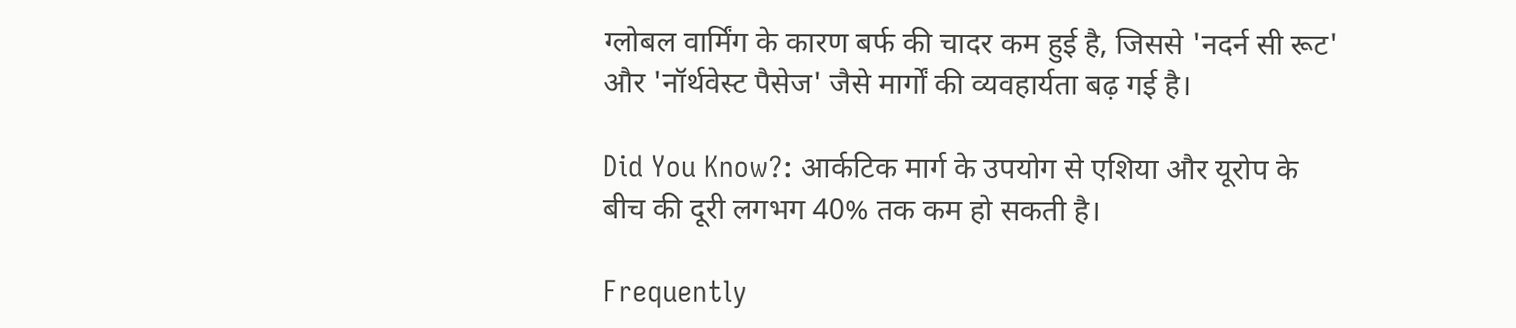ग्लोबल वार्मिंग के कारण बर्फ की चादर कम हुई है, जिससे 'नदर्न सी रूट' और 'नॉर्थवेस्ट पैसेज' जैसे मार्गों की व्यवहार्यता बढ़ गई है।

Did You Know?: आर्कटिक मार्ग के उपयोग से एशिया और यूरोप के बीच की दूरी लगभग 40% तक कम हो सकती है।

Frequently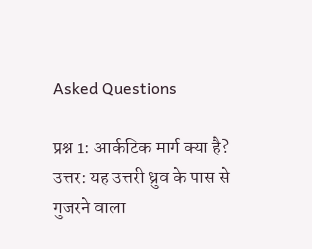Asked Questions

प्रश्न 1: आर्कटिक मार्ग क्या है?
उत्तर: यह उत्तरी ध्रुव के पास से गुजरने वाला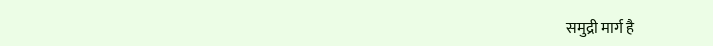समुद्री मार्ग है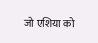जो एशिया को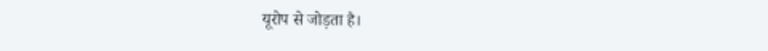यूरोप से जोड़ता है।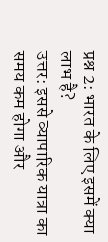प्रश्न 2: भारत के लिए इसमें क्या लाभ है?
उत्तर: इससे व्यापारिक यात्रा का समय कम होगा और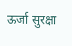ऊर्जा सुरक्षा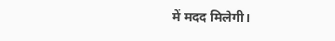में मदद मिलेगी।